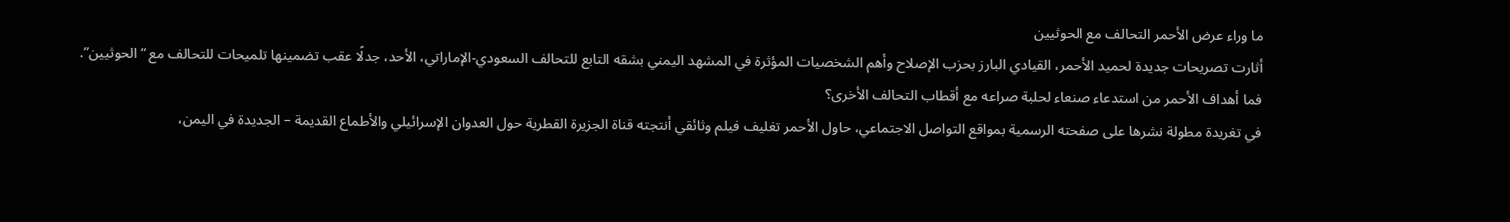ما وراء عرض الأحمر التحالف مع الحوثيين
أثارت تصريحات جديدة لحميد الأحمر، القيادي البارز بحزب الإصلاح وأهم الشخصيات المؤثرة في المشهد اليمني بشقه التابع للتحالف السعودي-الإماراتي، الأحد، جدلًا عقب تضمينها تلميحات للتحالف مع “الحوثيين”. فما أهداف الأحمر من استدعاء صنعاء لحلبة صراعه مع أقطاب التحالف الأخرى؟
في تغريدة مطولة نشرها على صفحته الرسمية بمواقع التواصل الاجتماعي، حاول الأحمر تغليف فيلم وثائقي أنتجته قناة الجزيرة القطرية حول العدوان الإسرائيلي والأطماع القديمة – الجديدة في اليمن،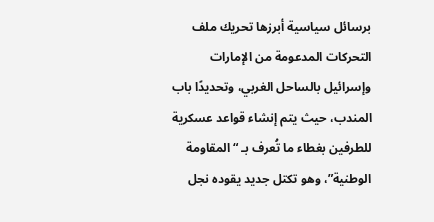برسائل سياسية أبرزها تحريك ملف التحركات المدعومة من الإمارات وإسرائيل بالساحل الغربي، وتحديدًا باب المندب، حيث يتم إنشاء قواعد عسكرية للطرفين بغطاء ما تُعرف بـ “المقاومة الوطنية”، وهو تكتل جديد يقوده نجل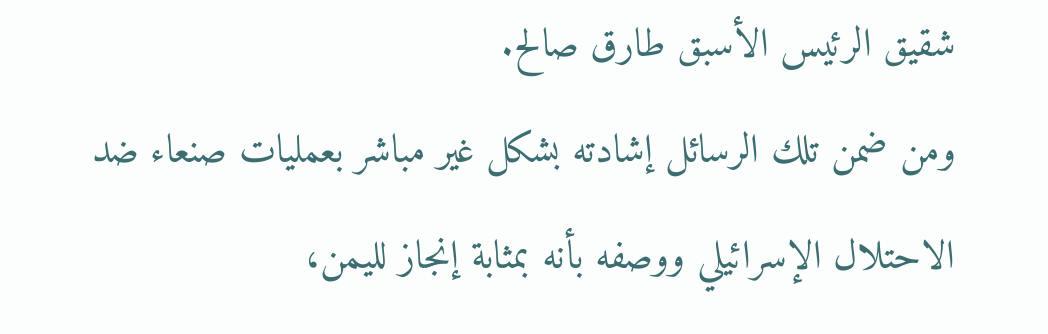شقيق الرئيس الأسبق طارق صالح.
ومن ضمن تلك الرسائل إشادته بشكل غير مباشر بعمليات صنعاء ضد الاحتلال الإسرائيلي ووصفه بأنه بمثابة إنجاز لليمن،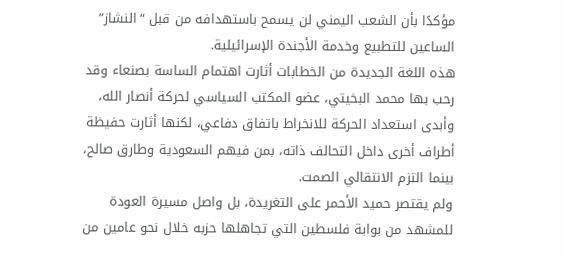مؤكدًا بأن الشعب اليمني لن يسمح باستهدافه من قبل “النشاز” الساعين للتطبيع وخدمة الأجندة الإسرائيلية.
هذه اللغة الجديدة من الخطابات أثارت اهتمام الساسة بصنعاء وقد رحب بها محمد البخيتي، عضو المكتب السياسي لحركة أنصار الله، وأبدى استعداد الحركة للانخراط باتفاق دفاعي، لكنها أثارت حفيظة أطراف أخرى داخل التحالف ذاته، بمن فيهم السعودية وطارق صالح، بينما التزم الانتقالي الصمت.
ولم يقتصر حميد الأحمر على التغريدة، بل واصل مسيرة العودة للمشهد من بوابة فلسطين التي تجاهلها حزبه خلال نحو عامين من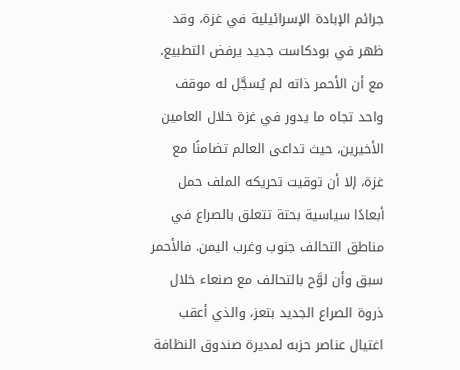جرائم الإبادة الإسرائيلية في غزة، وقد ظهر في بودكاست جديد يرفض التطبيع.
مع أن الأحمر ذاته لم يُسجَّل له موقف واحد تجاه ما يدور في غزة خلال العامين الأخيرين، حيث تداعى العالم تضامنًا مع غزة، إلا أن توقيت تحريكه الملف حمل أبعادًا سياسية بحتة تتعلق بالصراع في مناطق التحالف جنوب وغرب اليمن. فالأحمر سبق وأن لوَّح بالتحالف مع صنعاء خلال ذروة الصراع الجديد بتعز، والذي أعقب اغتيال عناصر حزبه لمديرة صندوق النظافة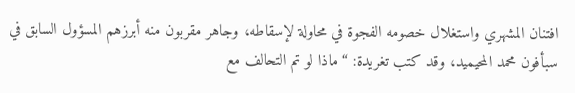افتنان المشهري واستغلال خصومه الفجوة في محاولة لإسقاطه، وجاهر مقربون منه أبرزهم المسؤول السابق في سبأفون محمد المحيميد، وقد كتب تغريدة: “ماذا لو تم التحالف مع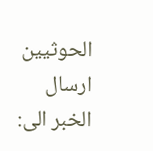الحوثيين
ارسال الخبر الى: